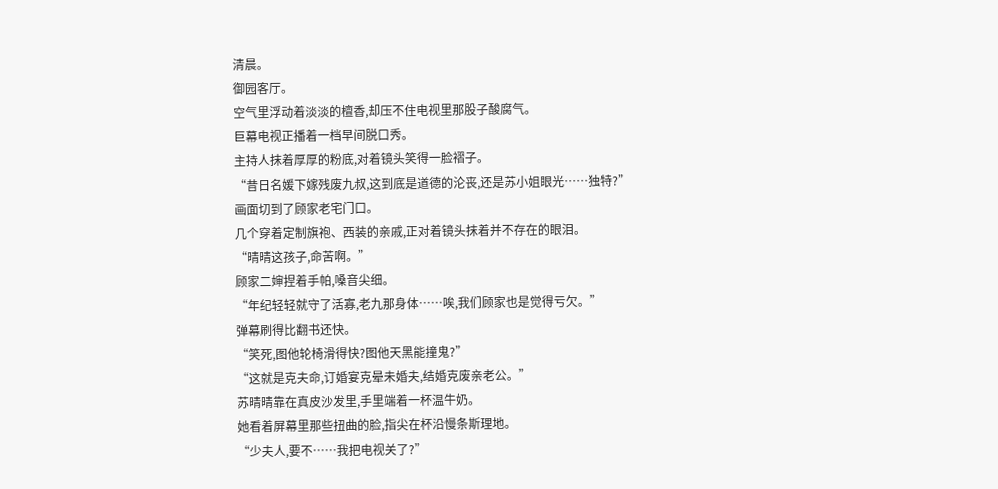清晨。
御园客厅。
空气里浮动着淡淡的檀香,却压不住电视里那股子酸腐气。
巨幕电视正播着一档早间脱口秀。
主持人抹着厚厚的粉底,对着镜头笑得一脸褶子。
“昔日名媛下嫁残废九叔,这到底是道德的沦丧,还是苏小姐眼光……独特?”
画面切到了顾家老宅门口。
几个穿着定制旗袍、西装的亲戚,正对着镜头抹着并不存在的眼泪。
“晴晴这孩子,命苦啊。”
顾家二婶捏着手帕,嗓音尖细。
“年纪轻轻就守了活寡,老九那身体……唉,我们顾家也是觉得亏欠。”
弹幕刷得比翻书还快。
“笑死,图他轮椅滑得快?图他天黑能撞鬼?”
“这就是克夫命,订婚宴克晕未婚夫,结婚克废亲老公。”
苏晴晴靠在真皮沙发里,手里端着一杯温牛奶。
她看着屏幕里那些扭曲的脸,指尖在杯沿慢条斯理地。
“少夫人,要不……我把电视关了?”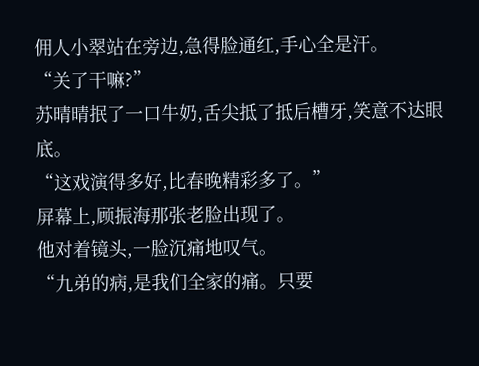佣人小翠站在旁边,急得脸通红,手心全是汗。
“关了干嘛?”
苏晴晴抿了一口牛奶,舌尖抵了抵后槽牙,笑意不达眼底。
“这戏演得多好,比春晚精彩多了。”
屏幕上,顾振海那张老脸出现了。
他对着镜头,一脸沉痛地叹气。
“九弟的病,是我们全家的痛。只要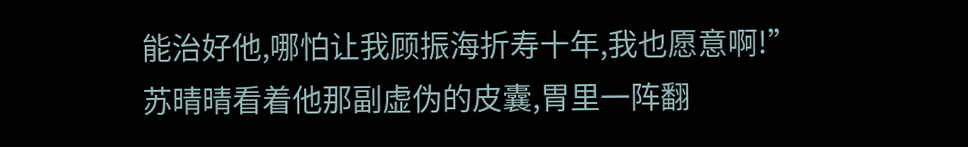能治好他,哪怕让我顾振海折寿十年,我也愿意啊!”
苏晴晴看着他那副虚伪的皮囊,胃里一阵翻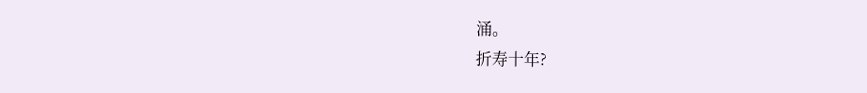涌。
折寿十年?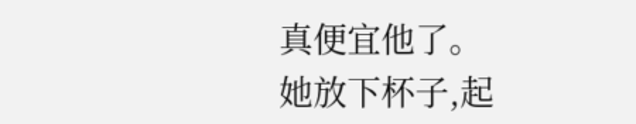真便宜他了。
她放下杯子,起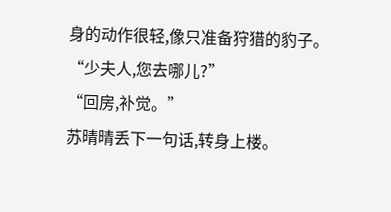身的动作很轻,像只准备狩猎的豹子。
“少夫人,您去哪儿?”
“回房,补觉。”
苏晴晴丢下一句话,转身上楼。